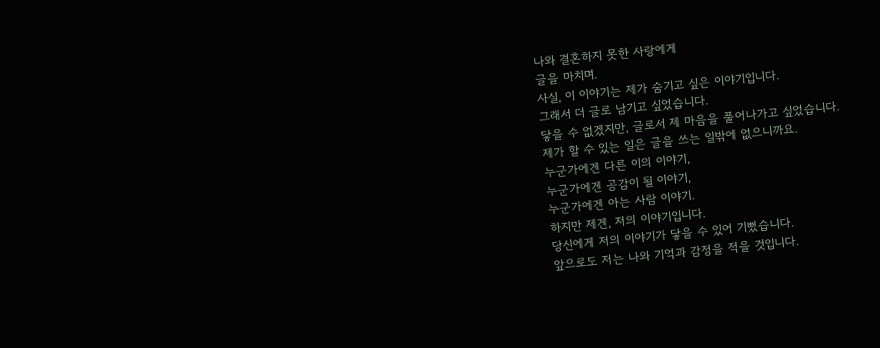나와 결혼하지 못한 사랑에게
글을 마치며.
사실, 이 이야기는 제가 숨기고 싶은 이야기입니다.
그래서 더 글로 남기고 싶었습니다.
닿을 수 없겠지만, 글로서 제 마음을 풀어나가고 싶었습니다.
제가 할 수 있는 일은 글을 쓰는 일밖에 없으니까요.
누군가에겐 다른 이의 이야기,
누군가에겐 공감이 될 이야기,
누군가에겐 아는 사람 이야기.
하지만 제겐, 저의 이야기입니다.
당신에게 저의 이야기가 닿을 수 있어 기뻤습니다.
앞으로도 저는 나와 기억과 감정을 적을 것입니다.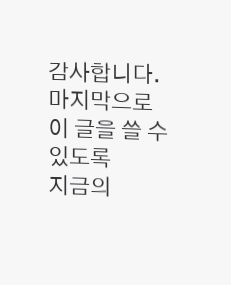감사합니다.
마지막으로 이 글을 쓸 수 있도록
지금의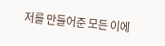저를 만들어준 모든 이에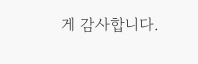게 감사합니다.